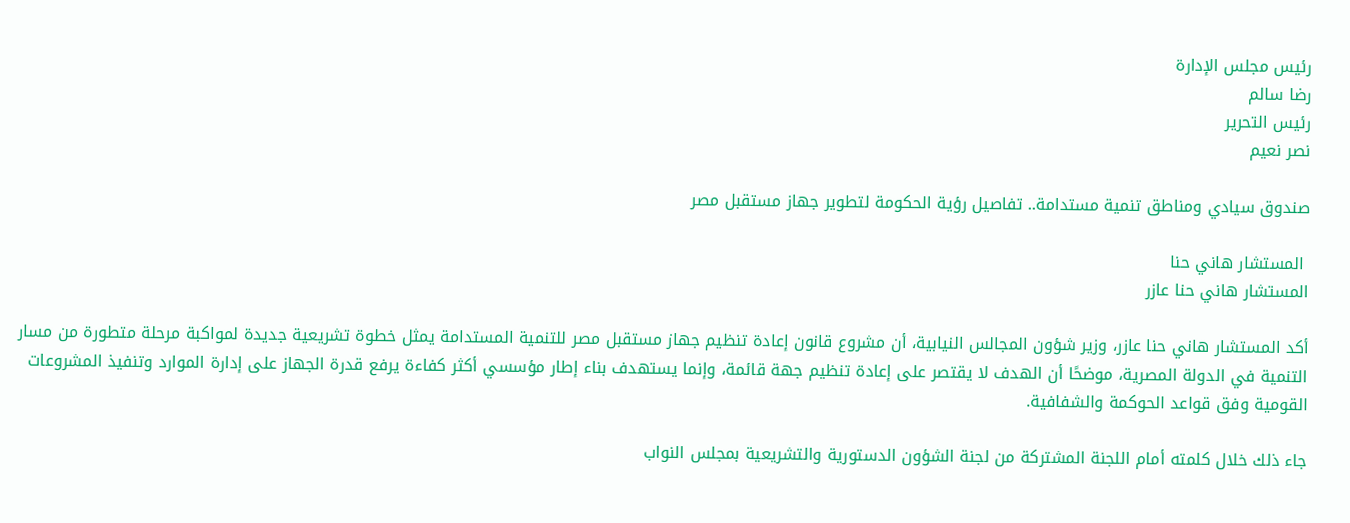رئيس مجلس الإدارة
رضا سالم
رئيس التحرير
نصر نعيم

صندوق سيادي ومناطق تنمية مستدامة.. تفاصيل رؤية الحكومة لتطوير جهاز مستقبل مصر

 المستشار هاني حنا
المستشار هاني حنا عازر

أكد المستشار هاني حنا عازر، وزير شؤون المجالس النيابية، أن مشروع قانون إعادة تنظيم جهاز مستقبل مصر للتنمية المستدامة يمثل خطوة تشريعية جديدة لمواكبة مرحلة متطورة من مسار التنمية في الدولة المصرية، موضحًا أن الهدف لا يقتصر على إعادة تنظيم جهة قائمة، وإنما يستهدف بناء إطار مؤسسي أكثر كفاءة يرفع قدرة الجهاز على إدارة الموارد وتنفيذ المشروعات القومية وفق قواعد الحوكمة والشفافية.

جاء ذلك خلال كلمته أمام اللجنة المشتركة من لجنة الشؤون الدستورية والتشريعية بمجلس النواب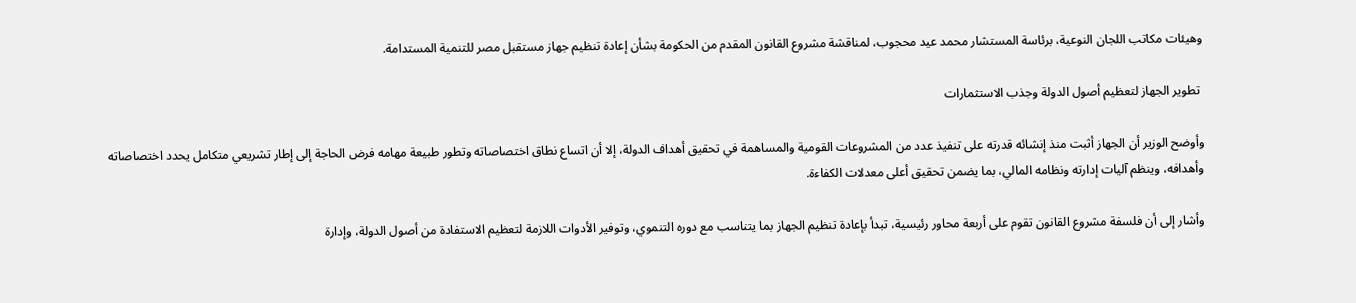وهيئات مكاتب اللجان النوعية، برئاسة المستشار محمد عيد محجوب، لمناقشة مشروع القانون المقدم من الحكومة بشأن إعادة تنظيم جهاز مستقبل مصر للتنمية المستدامة.

 تطوير الجهاز لتعظيم أصول الدولة وجذب الاستثمارات

وأوضح الوزير أن الجهاز أثبت منذ إنشائه قدرته على تنفيذ عدد من المشروعات القومية والمساهمة في تحقيق أهداف الدولة، إلا أن اتساع نطاق اختصاصاته وتطور طبيعة مهامه فرض الحاجة إلى إطار تشريعي متكامل يحدد اختصاصاته وأهدافه، وينظم آليات إدارته ونظامه المالي، بما يضمن تحقيق أعلى معدلات الكفاءة.

وأشار إلى أن فلسفة مشروع القانون تقوم على أربعة محاور رئيسية، تبدأ بإعادة تنظيم الجهاز بما يتناسب مع دوره التنموي، وتوفير الأدوات اللازمة لتعظيم الاستفادة من أصول الدولة، وإدارة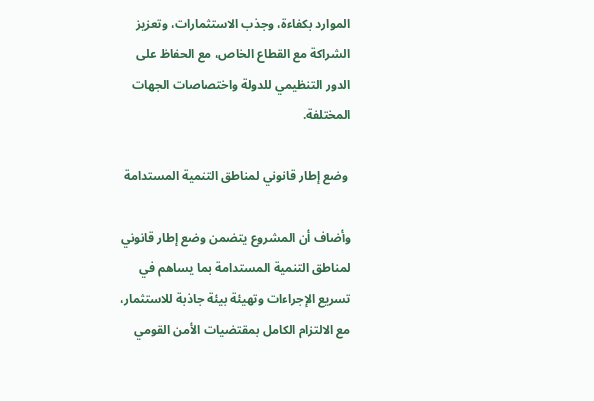الموارد بكفاءة، وجذب الاستثمارات، وتعزيز الشراكة مع القطاع الخاص، مع الحفاظ على الدور التنظيمي للدولة واختصاصات الجهات المختلفة.

 وضع إطار قانوني لمناطق التنمية المستدامة

وأضاف أن المشروع يتضمن وضع إطار قانوني لمناطق التنمية المستدامة بما يساهم في تسريع الإجراءات وتهيئة بيئة جاذبة للاستثمار، مع الالتزام الكامل بمقتضيات الأمن القومي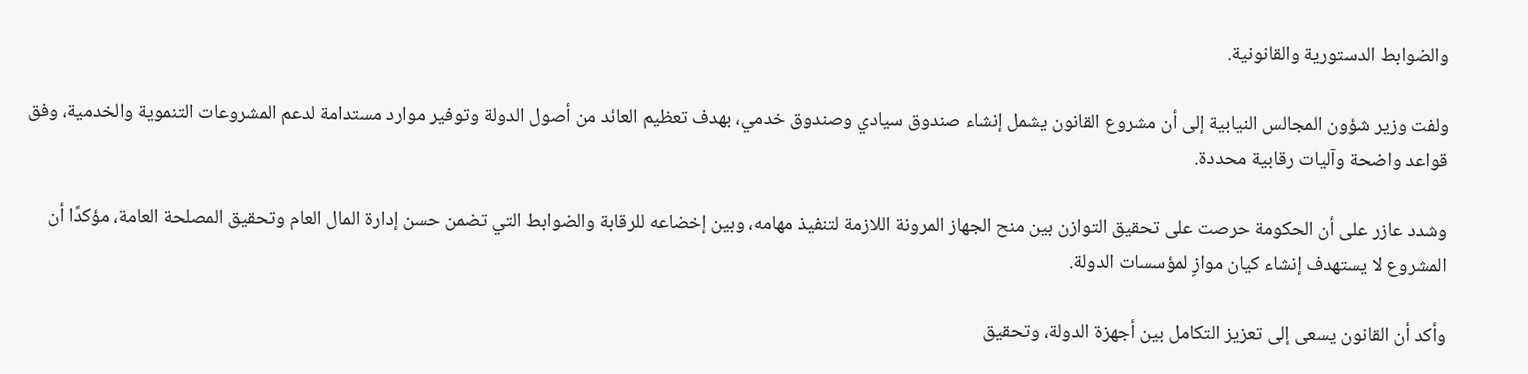والضوابط الدستورية والقانونية.

ولفت وزير شؤون المجالس النيابية إلى أن مشروع القانون يشمل إنشاء صندوق سيادي وصندوق خدمي، بهدف تعظيم العائد من أصول الدولة وتوفير موارد مستدامة لدعم المشروعات التنموية والخدمية، وفق قواعد واضحة وآليات رقابية محددة.

وشدد عازر على أن الحكومة حرصت على تحقيق التوازن بين منح الجهاز المرونة اللازمة لتنفيذ مهامه، وبين إخضاعه للرقابة والضوابط التي تضمن حسن إدارة المال العام وتحقيق المصلحة العامة، مؤكدًا أن المشروع لا يستهدف إنشاء كيان موازٍ لمؤسسات الدولة.

وأكد أن القانون يسعى إلى تعزيز التكامل بين أجهزة الدولة، وتحقيق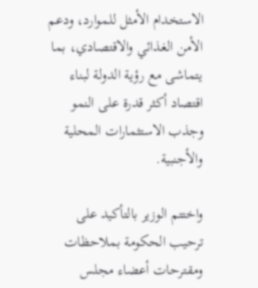الاستخدام الأمثل للموارد، ودعم الأمن الغذائي والاقتصادي، بما يتماشى مع رؤية الدولة لبناء اقتصاد أكثر قدرة على النمو وجذب الاستثمارات المحلية والأجنبية.

واختتم الوزير بالتأكيد على ترحيب الحكومة بملاحظات ومقترحات أعضاء مجلس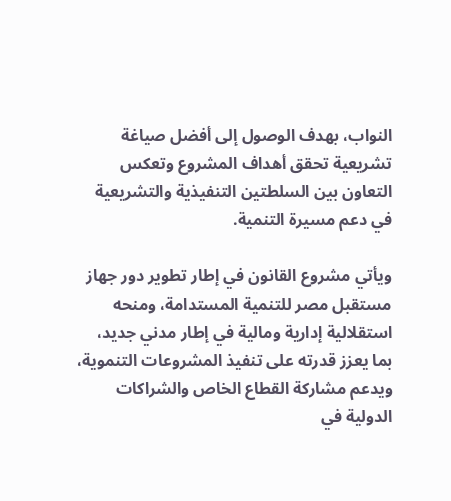النواب، بهدف الوصول إلى أفضل صياغة تشريعية تحقق أهداف المشروع وتعكس التعاون بين السلطتين التنفيذية والتشريعية في دعم مسيرة التنمية.

ويأتي مشروع القانون في إطار تطوير دور جهاز مستقبل مصر للتنمية المستدامة، ومنحه استقلالية إدارية ومالية في إطار مدني جديد، بما يعزز قدرته على تنفيذ المشروعات التنموية، ويدعم مشاركة القطاع الخاص والشراكات الدولية في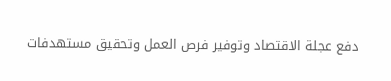دفع عجلة الاقتصاد وتوفير فرص العمل وتحقيق مستهدفات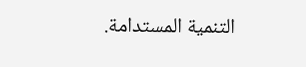التنمية المستدامة.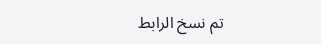تم نسخ الرابط